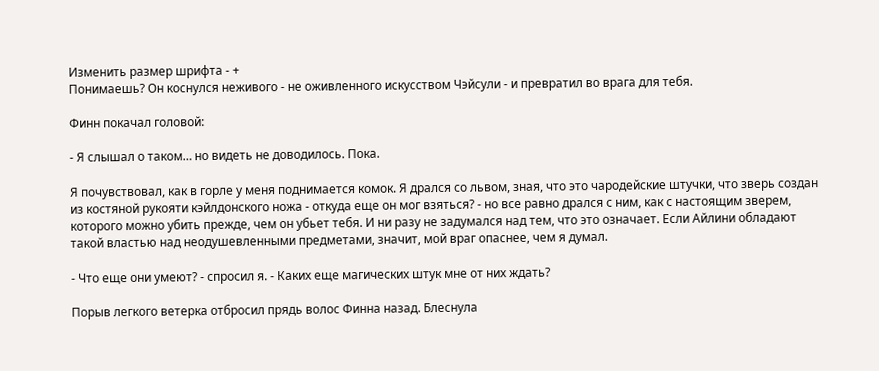Изменить размер шрифта - +
Понимаешь? Он коснулся неживого - не оживленного искусством Чэйсули - и превратил во врага для тебя.

Финн покачал головой:

- Я слышал о таком… но видеть не доводилось. Пока.

Я почувствовал, как в горле у меня поднимается комок. Я дрался со львом, зная, что это чародейские штучки, что зверь создан из костяной рукояти кэйлдонского ножа - откуда еще он мог взяться? - но все равно дрался с ним, как с настоящим зверем, которого можно убить прежде, чем он убьет тебя. И ни разу не задумался над тем, что это означает. Если Айлини обладают такой властью над неодушевленными предметами, значит, мой враг опаснее, чем я думал.

- Что еще они умеют? - спросил я. - Каких еще магических штук мне от них ждать?

Порыв легкого ветерка отбросил прядь волос Финна назад. Блеснула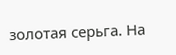золотая серьга. На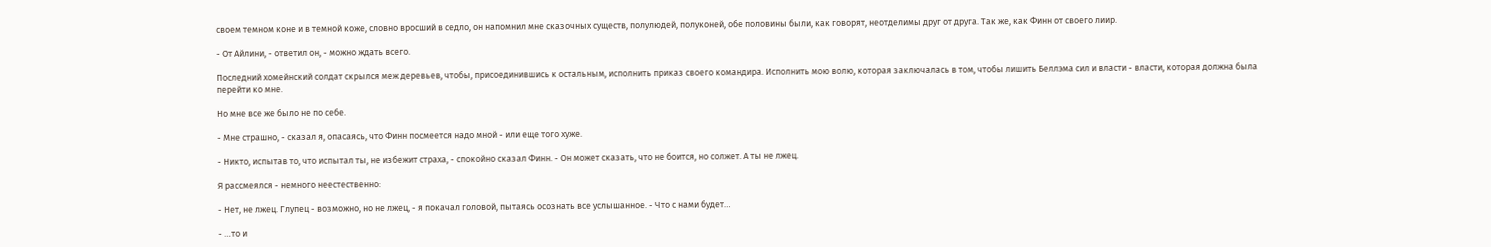своем темном коне и в темной коже, словно вросший в седло, он напомнил мне сказочных существ, полулюдей, полуконей, обе половины были, как говорят, неотделимы друг от друга. Так же, как Финн от своего лиир.

- От Айлини, - ответил он, - можно ждать всего.

Последний хомейнский солдат скрылся меж деревьев, чтобы, присоединившись к остальным, исполнить приказ своего командира. Исполнить мою волю, которая заключалась в том, чтобы лишить Беллэма сил и власти - власти, которая должна была перейти ко мне.

Но мне все же было не по себе.

- Мне страшно, - сказал я, опасаясь, что Финн посмеется надо мной - или еще того хуже.

- Никто, испытав то, что испытал ты, не избежит страха, - спокойно сказал Финн. - Он может сказать, что не боится, но солжет. А ты не лжец.

Я рассмеялся - немного неестественно:

- Нет, не лжец. Глупец - возможно, но не лжец, - я покачал головой, пытаясь осознать все услышанное. - Что с нами будет…

- …то и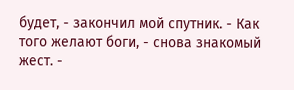будет, - закончил мой спутник. - Как того желают боги, - снова знакомый жест. -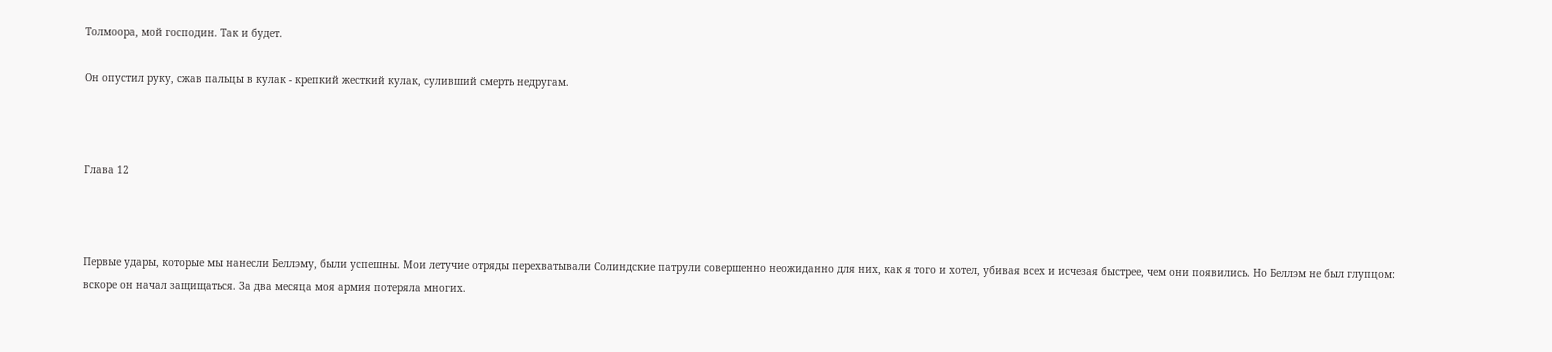Толмоора, мой господин. Так и будет.

Он опустил руку, сжав пальцы в кулак - крепкий жесткий кулак, суливший смерть недругам.



Глава 12



Первые удары, которые мы нанесли Беллэму, были успешны. Мои летучие отряды перехватывали Солиндские патрули совершенно неожиданно для них, как я того и хотел, убивая всех и исчезая быстрее, чем они появились. Но Беллэм не был глупцом: вскоре он начал защищаться. За два месяца моя армия потеряла многих.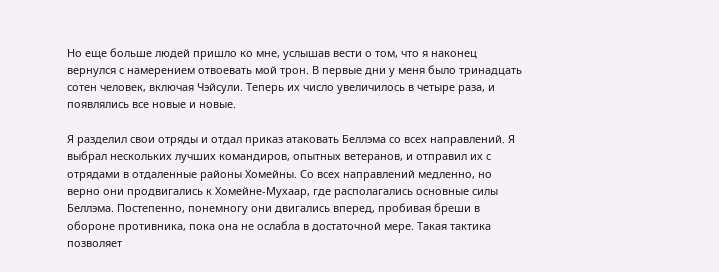Но еще больше людей пришло ко мне, услышав вести о том, что я наконец вернулся с намерением отвоевать мой трон. В первые дни у меня было тринадцать сотен человек, включая Чэйсули. Теперь их число увеличилось в четыре раза, и появлялись все новые и новые.

Я разделил свои отряды и отдал приказ атаковать Беллэма со всех направлений. Я выбрал нескольких лучших командиров, опытных ветеранов, и отправил их с отрядами в отдаленные районы Хомейны. Со всех направлений медленно, но верно они продвигались к Хомейне-Мухаар, где располагались основные силы Беллэма. Постепенно, понемногу они двигались вперед, пробивая бреши в обороне противника, пока она не ослабла в достаточной мере. Такая тактика позволяет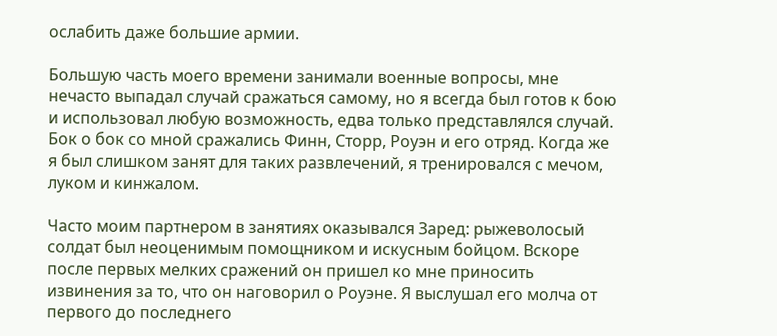ослабить даже большие армии.

Большую часть моего времени занимали военные вопросы, мне нечасто выпадал случай сражаться самому, но я всегда был готов к бою и использовал любую возможность, едва только представлялся случай. Бок о бок со мной сражались Финн, Сторр, Роуэн и его отряд. Когда же я был слишком занят для таких развлечений, я тренировался с мечом, луком и кинжалом.

Часто моим партнером в занятиях оказывался Заред: рыжеволосый солдат был неоценимым помощником и искусным бойцом. Вскоре после первых мелких сражений он пришел ко мне приносить извинения за то, что он наговорил о Роуэне. Я выслушал его молча от первого до последнего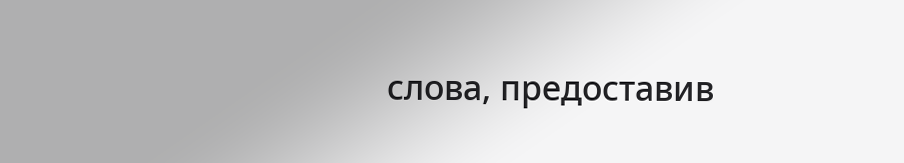слова, предоставив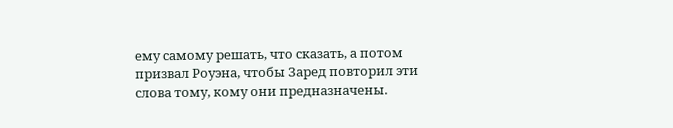ему самому решать, что сказать, а потом призвал Роуэна, чтобы Заред повторил эти слова тому, кому они предназначены.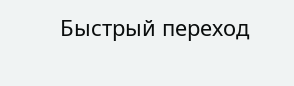Быстрый переход